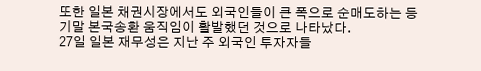또한 일본 채권시장에서도 외국인들이 큰 폭으로 순매도하는 등 기말 본국송환 움직임이 활발했던 것으로 나타났다.
27일 일본 재무성은 지난 주 외국인 투자자들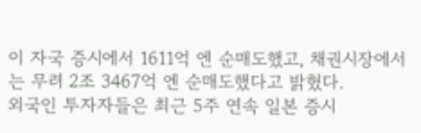이 자국 증시에서 1611억 엔 순매도했고, 채권시장에서는 무려 2조 3467억 엔 순매도했다고 밝혔다.
외국인 투자자들은 최근 5주 연속 일본 증시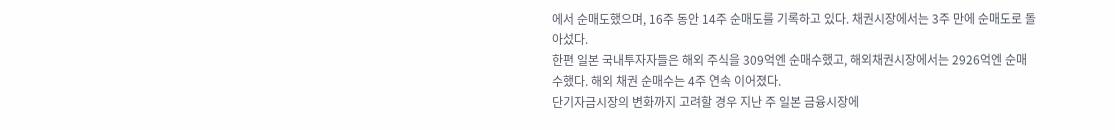에서 순매도했으며, 16주 동안 14주 순매도를 기록하고 있다. 채권시장에서는 3주 만에 순매도로 돌아섰다.
한편 일본 국내투자자들은 해외 주식을 309억엔 순매수했고, 해외채권시장에서는 2926억엔 순매수했다. 해외 채권 순매수는 4주 연속 이어졌다.
단기자금시장의 변화까지 고려할 경우 지난 주 일본 금융시장에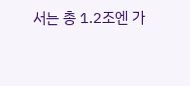서는 총 1.2조엔 가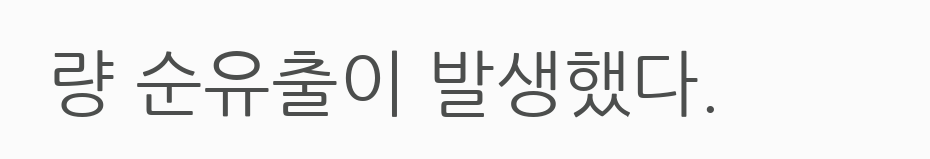량 순유출이 발생했다.